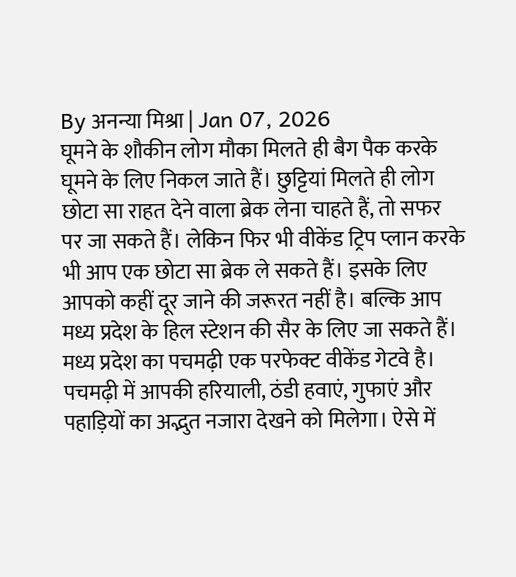By अनन्या मिश्रा | Jan 07, 2026
घूमने के शौकीन लोग मौका मिलते ही बैग पैक करके घूमने के लिए निकल जाते हैं। छुट्टियां मिलते ही लोग छोटा सा राहत देने वाला ब्रेक लेना चाहते हैं, तो सफर पर जा सकते हैं। लेकिन फिर भी वीकेंड ट्रिप प्लान करके भी आप एक छोटा सा ब्रेक ले सकते हैं। इसके लिए आपको कहीं दूर जाने की जरूरत नहीं है। बल्कि आप मध्य प्रदेश के हिल स्टेशन की सैर के लिए जा सकते हैं। मध्य प्रदेश का पचमढ़ी एक परफेक्ट वीकेंड गेटवे है।
पचमढ़ी में आपकी हरियाली, ठंडी हवाएं, गुफाएं और पहाड़ियों का अद्भुत नजारा देखने को मिलेगा। ऐसे में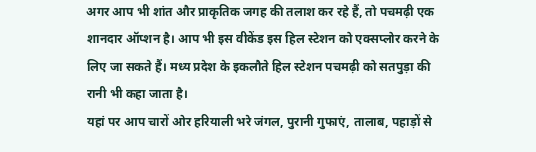अगर आप भी शांत और प्राकृतिक जगह की तलाश कर रहे हैं, तो पचमढ़ी एक शानदार ऑप्शन है। आप भी इस वीकेंड इस हिल स्टेशन को एक्सप्लोर करने के लिए जा सकते हैं। मध्य प्रदेश के इकलौते हिल स्टेशन पचमढ़ी को सतपुड़ा की रानी भी कहा जाता है।
यहां पर आप चारों ओर हरियाली भरे जंगल, पुरानी गुफाएं, तालाब, पहाड़ों से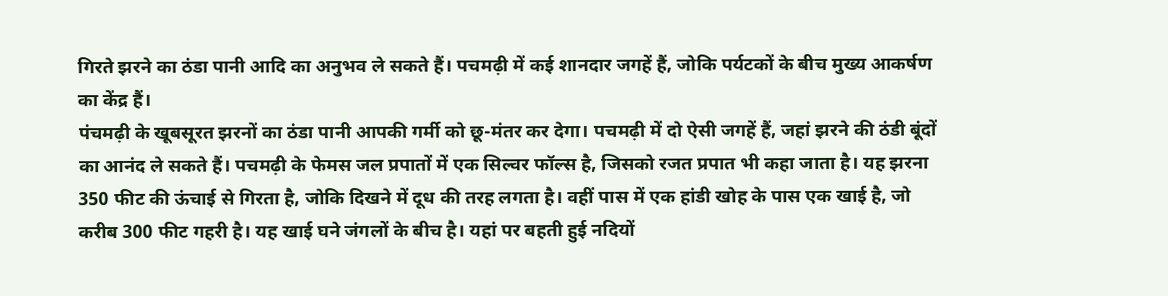गिरते झरने का ठंडा पानी आदि का अनुभव ले सकते हैं। पचमढ़ी में कई शानदार जगहें हैं, जोकि पर्यटकों के बीच मुख्य आकर्षण का केंद्र हैं।
पंचमढ़ी के खूबसूरत झरनों का ठंडा पानी आपकी गर्मी को छू-मंतर कर देगा। पचमढ़ी में दो ऐसी जगहें हैं, जहां झरने की ठंडी बूंदों का आनंद ले सकते हैं। पचमढ़ी के फेमस जल प्रपातों में एक सिल्वर फॉल्स है, जिसको रजत प्रपात भी कहा जाता है। यह झरना 350 फीट की ऊंचाई से गिरता है, जोकि दिखने में दूध की तरह लगता है। वहीं पास में एक हांडी खोह के पास एक खाई है, जो करीब 300 फीट गहरी है। यह खाई घने जंगलों के बीच है। यहां पर बहती हुई नदियों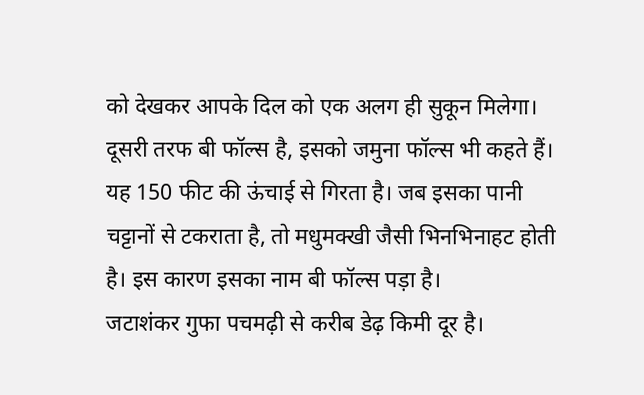को देखकर आपके दिल को एक अलग ही सुकून मिलेगा।
दूसरी तरफ बी फॉल्स है, इसको जमुना फॉल्स भी कहते हैं। यह 150 फीट की ऊंचाई से गिरता है। जब इसका पानी चट्टानों से टकराता है, तो मधुमक्खी जैसी भिनभिनाहट होती है। इस कारण इसका नाम बी फॉल्स पड़ा है।
जटाशंकर गुफा पचमढ़ी से करीब डेढ़ किमी दूर है।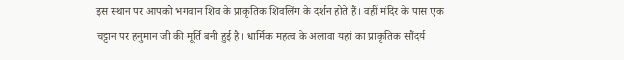इस स्थान पर आपको भगवान शिव के प्राकृतिक शिवलिंग के दर्शन होते हैं। वहीं मंदिर के पास एक चट्टान पर हनुमान जी की मूर्ति बनी हुई है। धार्मिक महत्व के अलावा यहां का प्राकृतिक सौंदर्य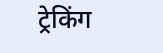ट्रेकिंग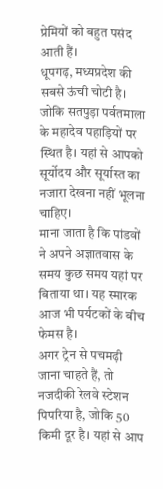प्रेमियों को बहुत पसंद आती हैं।
धूपगढ़, मध्यप्रदेश की सबसे ऊंची चोटी है। जोकि सतपुड़ा पर्वतमाला के महादेव पहाड़ियों पर स्थित है। यहां से आपको सूर्योदय और सूर्यास्त का नजारा देखना नहीं भूलना चाहिए।
माना जाता है कि पांडवों ने अपने अज्ञातवास के समय कुछ समय यहां पर बिताया था। यह स्मारक आज भी पर्यटकों के बीच फेमस है।
अगर ट्रेन से पचमढ़ी जाना चाहते हैं, तो नजदीकी रेलवे स्टेशन पिपरिया है, जोकि 50 किमी दूर है। यहां से आप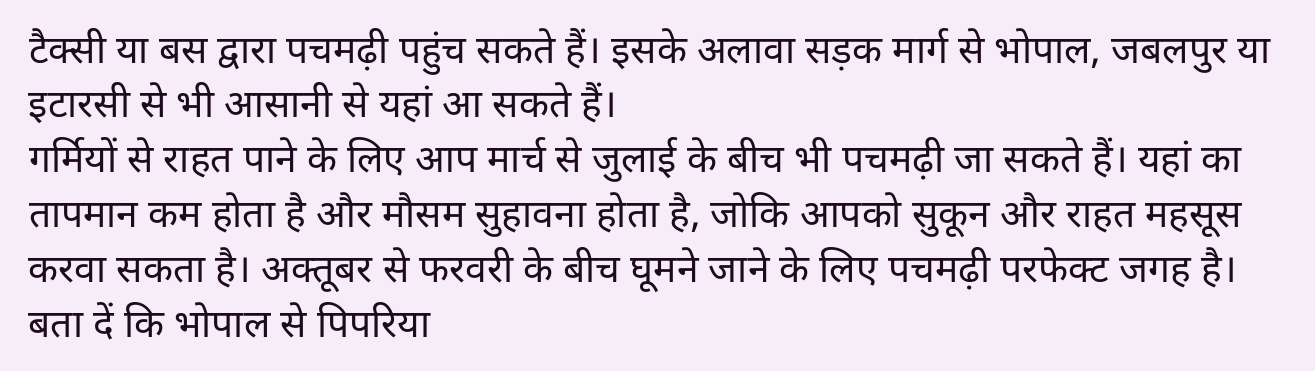टैक्सी या बस द्वारा पचमढ़ी पहुंच सकते हैं। इसके अलावा सड़क मार्ग से भोपाल, जबलपुर या इटारसी से भी आसानी से यहां आ सकते हैं।
गर्मियों से राहत पाने के लिए आप मार्च से जुलाई के बीच भी पचमढ़ी जा सकते हैं। यहां का तापमान कम होता है और मौसम सुहावना होता है, जोकि आपको सुकून और राहत महसूस करवा सकता है। अक्तूबर से फरवरी के बीच घूमने जाने के लिए पचमढ़ी परफेक्ट जगह है।
बता दें कि भोपाल से पिपरिया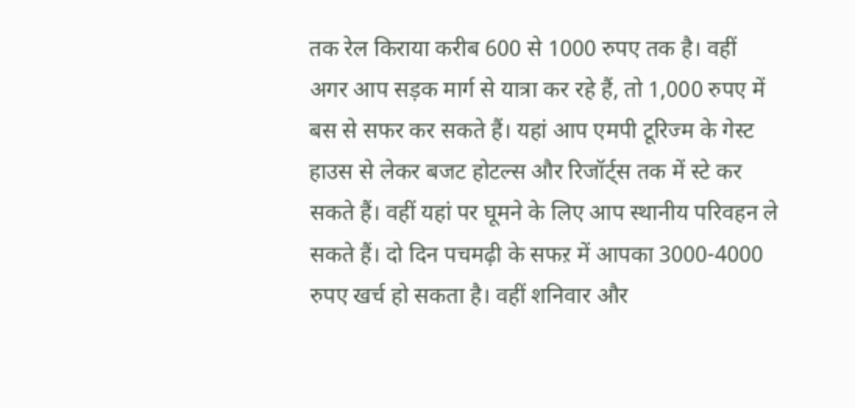तक रेल किराया करीब 600 से 1000 रुपए तक है। वहीं अगर आप सड़क मार्ग से यात्रा कर रहे हैं, तो 1,000 रुपए में बस से सफर कर सकते हैं। यहां आप एमपी टूरिज्म के गेस्ट हाउस से लेकर बजट होटल्स और रिजॉर्ट्स तक में स्टे कर सकते हैं। वहीं यहां पर घूमने के लिए आप स्थानीय परिवहन ले सकते हैं। दो दिन पचमढ़ी के सफऱ में आपका 3000-4000 रुपए खर्च हो सकता है। वहीं शनिवार और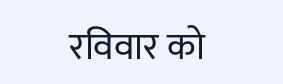रविवार को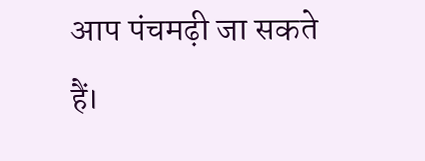आप पंचमढ़ी जा सकते हैं।